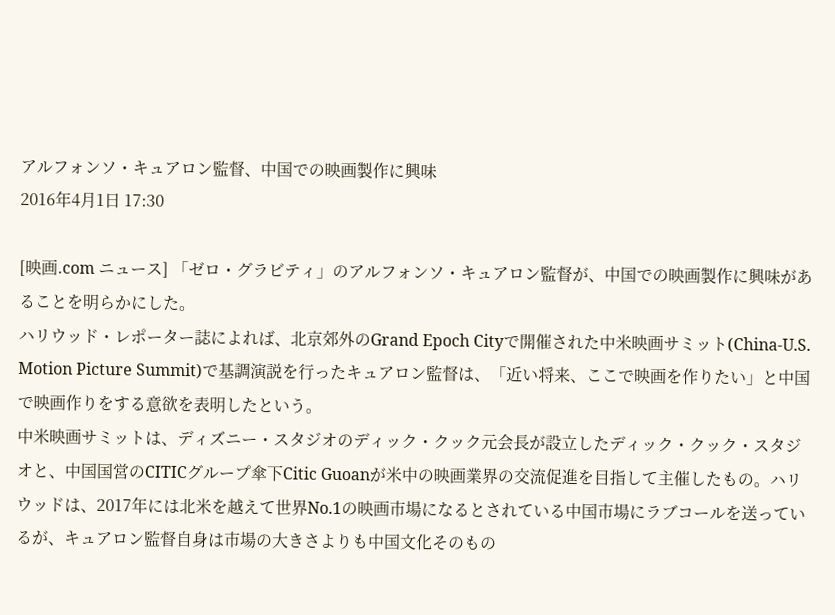アルフォンソ・キュアロン監督、中国での映画製作に興味
2016年4月1日 17:30

[映画.com ニュース] 「ゼロ・グラビティ」のアルフォンソ・キュアロン監督が、中国での映画製作に興味があることを明らかにした。
ハリウッド・レポーター誌によれば、北京郊外のGrand Epoch Cityで開催された中米映画サミット(China-U.S. Motion Picture Summit)で基調演説を行ったキュアロン監督は、「近い将来、ここで映画を作りたい」と中国で映画作りをする意欲を表明したという。
中米映画サミットは、ディズニー・スタジオのディック・クック元会長が設立したディック・クック・スタジオと、中国国営のCITICグループ傘下Citic Guoanが米中の映画業界の交流促進を目指して主催したもの。ハリウッドは、2017年には北米を越えて世界No.1の映画市場になるとされている中国市場にラブコールを送っているが、キュアロン監督自身は市場の大きさよりも中国文化そのもの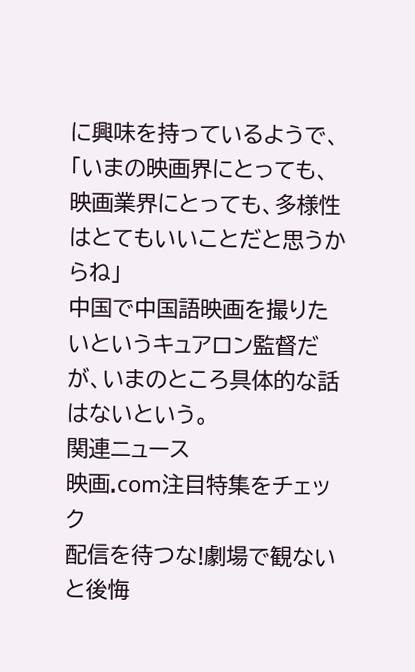に興味を持っているようで、「いまの映画界にとっても、映画業界にとっても、多様性はとてもいいことだと思うからね」
中国で中国語映画を撮りたいというキュアロン監督だが、いまのところ具体的な話はないという。
関連ニュース
映画.com注目特集をチェック
配信を待つな!劇場で観ないと後悔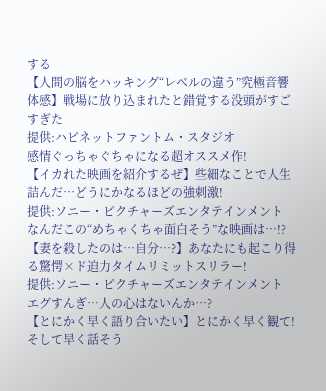する
【人間の脳をハッキング“レベルの違う”究極音響体感】戦場に放り込まれたと錯覚する没頭がすごすぎた
提供:ハピネットファントム・スタジオ
感情ぐっちゃぐちゃになる超オススメ作!
【イカれた映画を紹介するぜ】些細なことで人生詰んだ…どうにかなるほどの強刺激!
提供:ソニー・ピクチャーズエンタテインメント
なんだこの“めちゃくちゃ面白そう”な映画は…!?
【妻を殺したのは…自分…?】あなたにも起こり得る驚愕×ド迫力タイムリミットスリラー!
提供:ソニー・ピクチャーズエンタテインメント
エグすんぎ…人の心はないんか…?
【とにかく早く語り合いたい】とにかく早く観て! そして早く話そう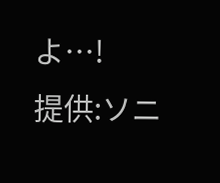よ…!
提供:ソニ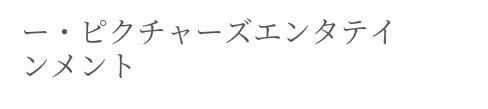ー・ピクチャーズエンタテインメント